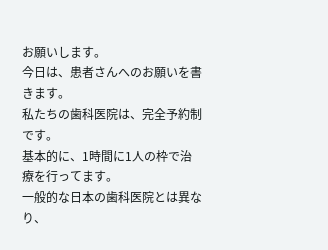お願いします。
今日は、患者さんへのお願いを書きます。
私たちの歯科医院は、完全予約制です。
基本的に、1時間に1人の枠で治療を行ってます。
一般的な日本の歯科医院とは異なり、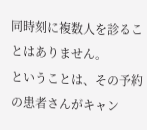同時刻に複数人を診ることはありません。
ということは、その予約の患者さんがキャン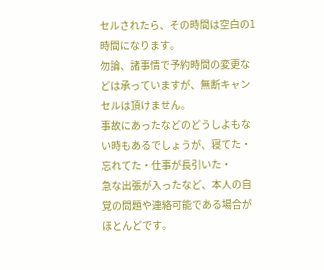セルされたら、その時間は空白の1時間になります。
勿論、諸事情で予約時間の変更などは承っていますが、無断キャンセルは頂けません。
事故にあったなどのどうしよもない時もあるでしょうが、寝てた・忘れてた・仕事が長引いた・
急な出張が入ったなど、本人の自覚の問題や連絡可能である場合がほとんどです。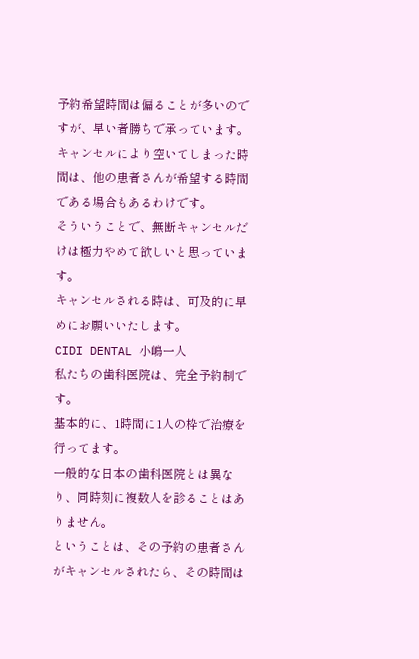予約希望時間は偏ることが多いのですが、早い者勝ちで承っています。
キャンセルにより空いてしまった時間は、他の患者さんが希望する時間である場合もあるわけです。
そういうことで、無断キャンセルだけは極力やめて欲しいと思っています。
キャンセルされる時は、可及的に早めにお願いいたします。
CIDI DENTAL 小嶋一人
私たちの歯科医院は、完全予約制です。
基本的に、1時間に1人の枠で治療を行ってます。
一般的な日本の歯科医院とは異なり、同時刻に複数人を診ることはありません。
ということは、その予約の患者さんがキャンセルされたら、その時間は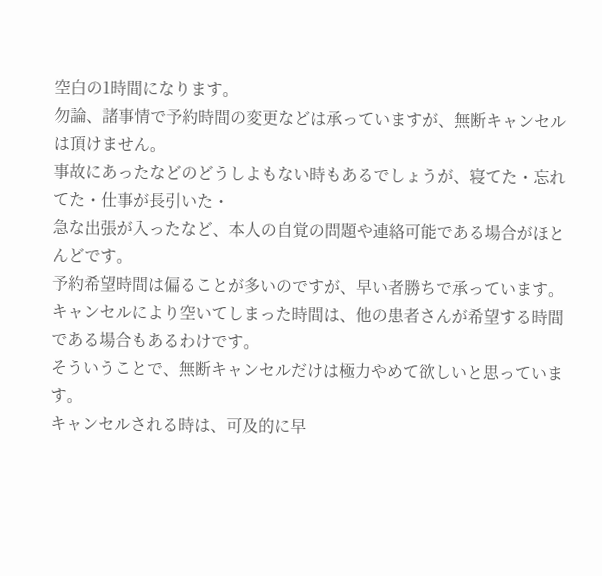空白の1時間になります。
勿論、諸事情で予約時間の変更などは承っていますが、無断キャンセルは頂けません。
事故にあったなどのどうしよもない時もあるでしょうが、寝てた・忘れてた・仕事が長引いた・
急な出張が入ったなど、本人の自覚の問題や連絡可能である場合がほとんどです。
予約希望時間は偏ることが多いのですが、早い者勝ちで承っています。
キャンセルにより空いてしまった時間は、他の患者さんが希望する時間である場合もあるわけです。
そういうことで、無断キャンセルだけは極力やめて欲しいと思っています。
キャンセルされる時は、可及的に早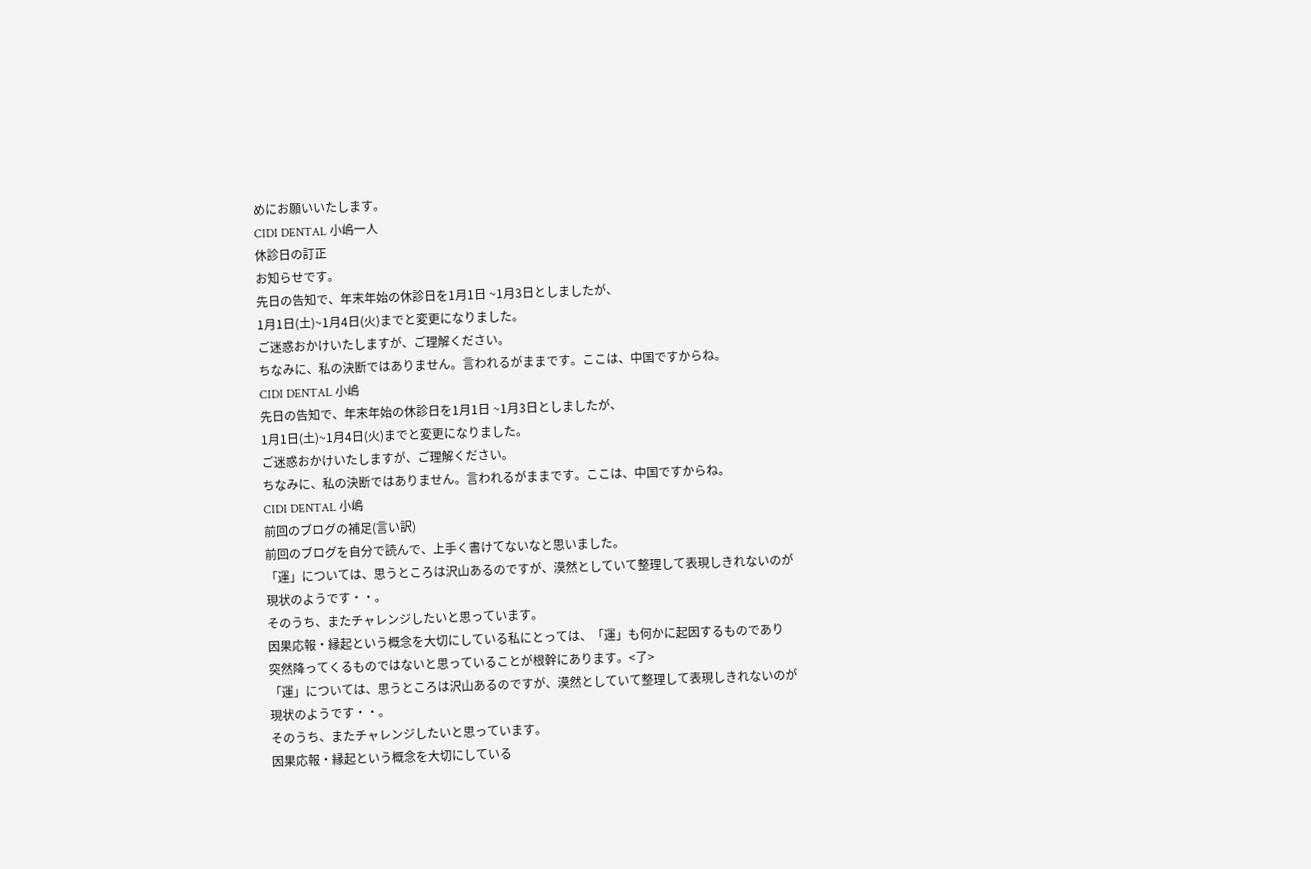めにお願いいたします。
CIDI DENTAL 小嶋一人
休診日の訂正
お知らせです。
先日の告知で、年末年始の休診日を1月1日 ~1月3日としましたが、
1月1日(土)~1月4日(火)までと変更になりました。
ご迷惑おかけいたしますが、ご理解ください。
ちなみに、私の決断ではありません。言われるがままです。ここは、中国ですからね。
CIDI DENTAL 小嶋
先日の告知で、年末年始の休診日を1月1日 ~1月3日としましたが、
1月1日(土)~1月4日(火)までと変更になりました。
ご迷惑おかけいたしますが、ご理解ください。
ちなみに、私の決断ではありません。言われるがままです。ここは、中国ですからね。
CIDI DENTAL 小嶋
前回のブログの補足(言い訳)
前回のブログを自分で読んで、上手く書けてないなと思いました。
「運」については、思うところは沢山あるのですが、漠然としていて整理して表現しきれないのが
現状のようです・・。
そのうち、またチャレンジしたいと思っています。
因果応報・縁起という概念を大切にしている私にとっては、「運」も何かに起因するものであり
突然降ってくるものではないと思っていることが根幹にあります。<了>
「運」については、思うところは沢山あるのですが、漠然としていて整理して表現しきれないのが
現状のようです・・。
そのうち、またチャレンジしたいと思っています。
因果応報・縁起という概念を大切にしている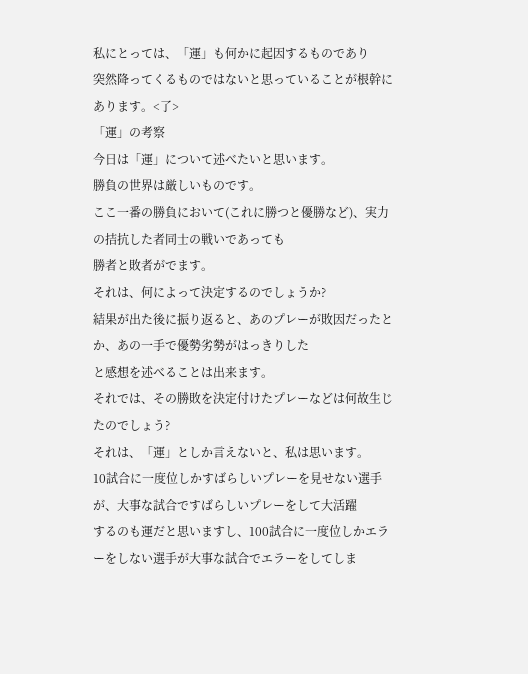私にとっては、「運」も何かに起因するものであり
突然降ってくるものではないと思っていることが根幹にあります。<了>
「運」の考察
今日は「運」について述べたいと思います。
勝負の世界は厳しいものです。
ここ一番の勝負において(これに勝つと優勝など)、実力の拮抗した者同士の戦いであっても
勝者と敗者がでます。
それは、何によって決定するのでしょうか?
結果が出た後に振り返ると、あのプレーが敗因だったとか、あの一手で優勢劣勢がはっきりした
と感想を述べることは出来ます。
それでは、その勝敗を決定付けたプレーなどは何故生じたのでしょう?
それは、「運」としか言えないと、私は思います。
10試合に一度位しかすばらしいプレーを見せない選手が、大事な試合ですばらしいプレーをして大活躍
するのも運だと思いますし、100試合に一度位しかエラーをしない選手が大事な試合でエラーをしてしま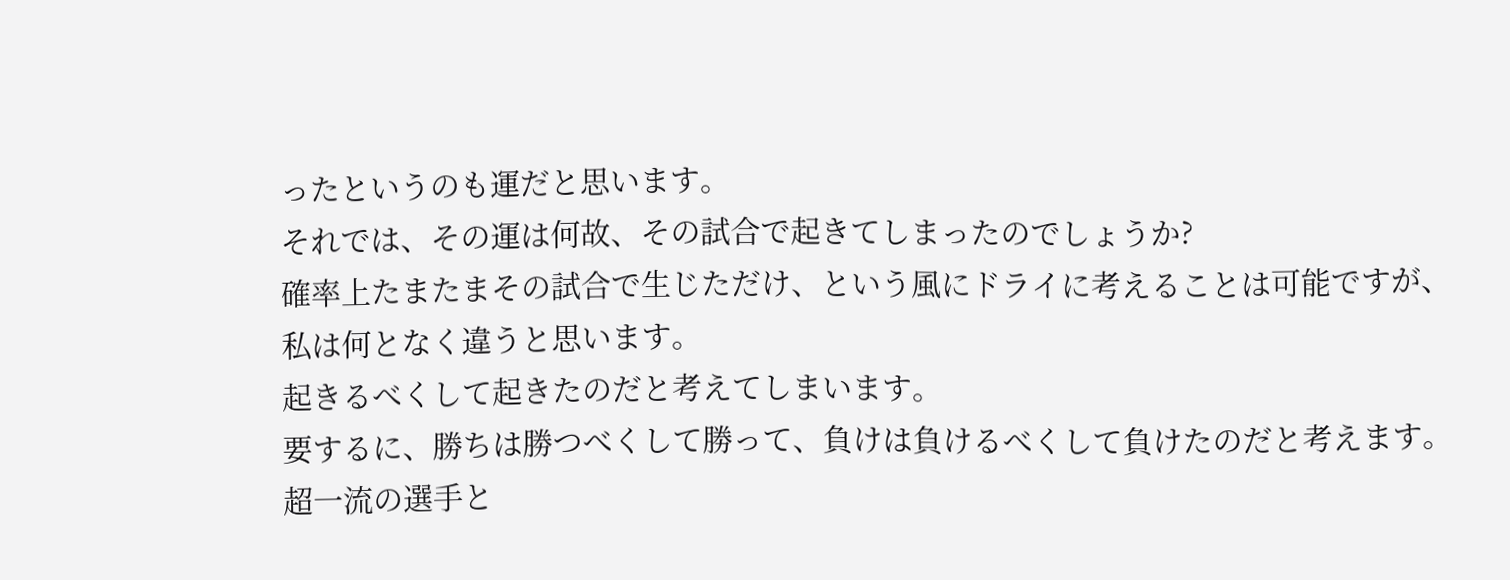ったというのも運だと思います。
それでは、その運は何故、その試合で起きてしまったのでしょうか?
確率上たまたまその試合で生じただけ、という風にドライに考えることは可能ですが、
私は何となく違うと思います。
起きるべくして起きたのだと考えてしまいます。
要するに、勝ちは勝つべくして勝って、負けは負けるべくして負けたのだと考えます。
超一流の選手と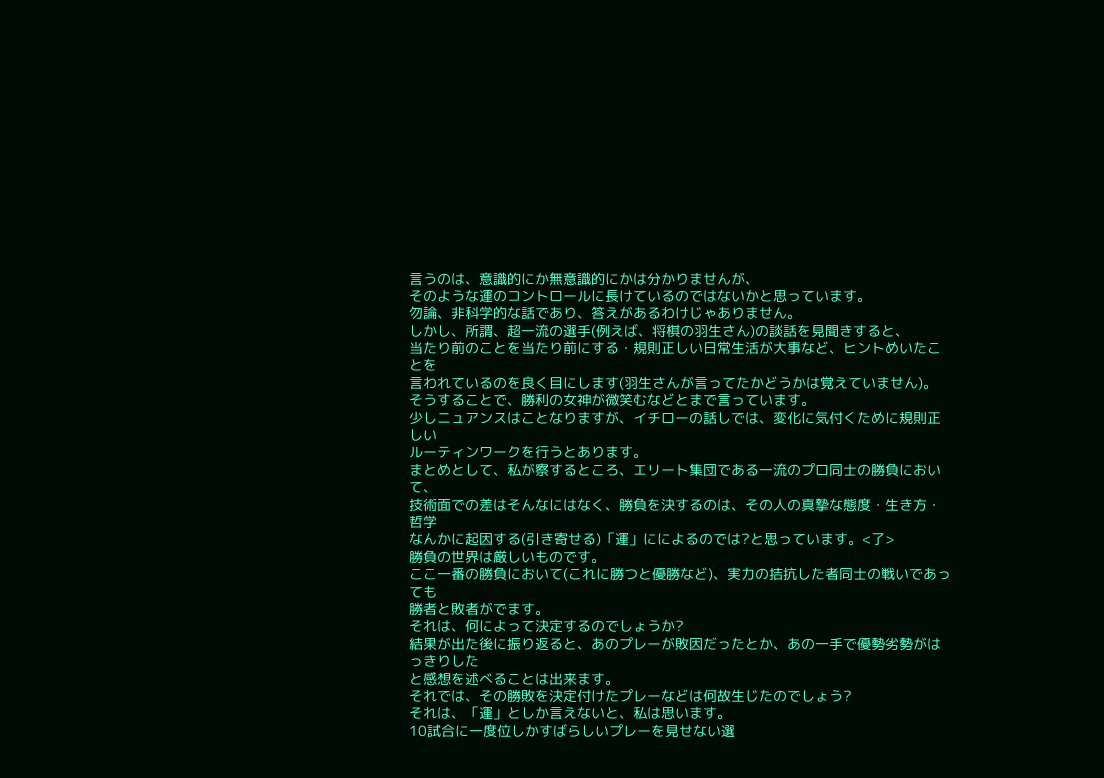言うのは、意識的にか無意識的にかは分かりませんが、
そのような運のコントロールに長けているのではないかと思っています。
勿論、非科学的な話であり、答えがあるわけじゃありません。
しかし、所謂、超一流の選手(例えば、将棋の羽生さん)の談話を見聞きすると、
当たり前のことを当たり前にする・規則正しい日常生活が大事など、ヒントめいたことを
言われているのを良く目にします(羽生さんが言ってたかどうかは覚えていません)。
そうすることで、勝利の女神が微笑むなどとまで言っています。
少しニュアンスはことなりますが、イチローの話しでは、変化に気付くために規則正しい
ルーティンワークを行うとあります。
まとめとして、私が察するところ、エリート集団である一流のプロ同士の勝負において、
技術面での差はそんなにはなく、勝負を決するのは、その人の真摯な態度・生き方・哲学
なんかに起因する(引き寄せる)「運」にによるのでは?と思っています。<了>
勝負の世界は厳しいものです。
ここ一番の勝負において(これに勝つと優勝など)、実力の拮抗した者同士の戦いであっても
勝者と敗者がでます。
それは、何によって決定するのでしょうか?
結果が出た後に振り返ると、あのプレーが敗因だったとか、あの一手で優勢劣勢がはっきりした
と感想を述べることは出来ます。
それでは、その勝敗を決定付けたプレーなどは何故生じたのでしょう?
それは、「運」としか言えないと、私は思います。
10試合に一度位しかすばらしいプレーを見せない選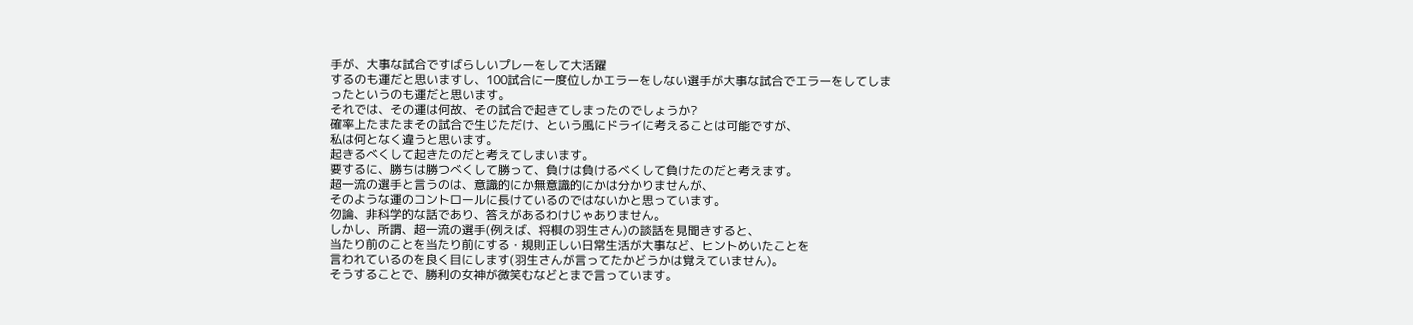手が、大事な試合ですばらしいプレーをして大活躍
するのも運だと思いますし、100試合に一度位しかエラーをしない選手が大事な試合でエラーをしてしま
ったというのも運だと思います。
それでは、その運は何故、その試合で起きてしまったのでしょうか?
確率上たまたまその試合で生じただけ、という風にドライに考えることは可能ですが、
私は何となく違うと思います。
起きるべくして起きたのだと考えてしまいます。
要するに、勝ちは勝つべくして勝って、負けは負けるべくして負けたのだと考えます。
超一流の選手と言うのは、意識的にか無意識的にかは分かりませんが、
そのような運のコントロールに長けているのではないかと思っています。
勿論、非科学的な話であり、答えがあるわけじゃありません。
しかし、所謂、超一流の選手(例えば、将棋の羽生さん)の談話を見聞きすると、
当たり前のことを当たり前にする・規則正しい日常生活が大事など、ヒントめいたことを
言われているのを良く目にします(羽生さんが言ってたかどうかは覚えていません)。
そうすることで、勝利の女神が微笑むなどとまで言っています。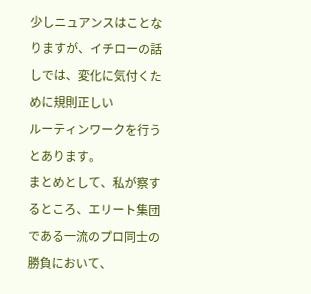少しニュアンスはことなりますが、イチローの話しでは、変化に気付くために規則正しい
ルーティンワークを行うとあります。
まとめとして、私が察するところ、エリート集団である一流のプロ同士の勝負において、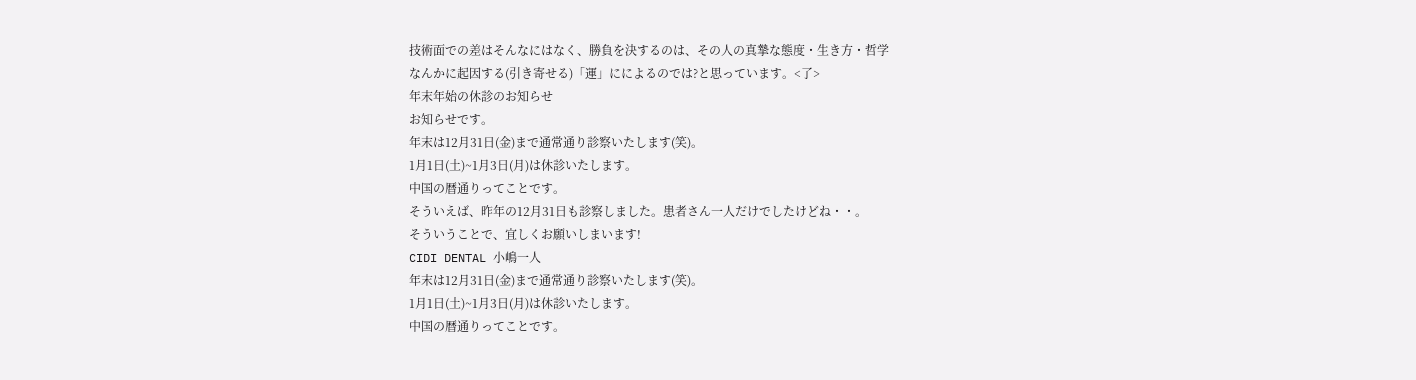技術面での差はそんなにはなく、勝負を決するのは、その人の真摯な態度・生き方・哲学
なんかに起因する(引き寄せる)「運」にによるのでは?と思っています。<了>
年末年始の休診のお知らせ
お知らせです。
年末は12月31日(金)まで通常通り診察いたします(笑)。
1月1日(土)~1月3日(月)は休診いたします。
中国の暦通りってことです。
そういえば、昨年の12月31日も診察しました。患者さん一人だけでしたけどね・・。
そういうことで、宜しくお願いしまいます!
CIDI DENTAL 小嶋一人
年末は12月31日(金)まで通常通り診察いたします(笑)。
1月1日(土)~1月3日(月)は休診いたします。
中国の暦通りってことです。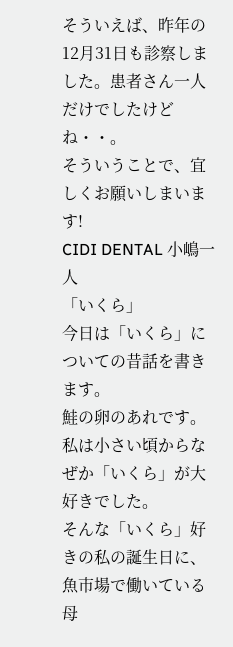そういえば、昨年の12月31日も診察しました。患者さん一人だけでしたけどね・・。
そういうことで、宜しくお願いしまいます!
CIDI DENTAL 小嶋一人
「いくら」
今日は「いくら」についての昔話を書きます。
鮭の卵のあれです。
私は小さい頃からなぜか「いくら」が大好きでした。
そんな「いくら」好きの私の誕生日に、魚市場で働いている母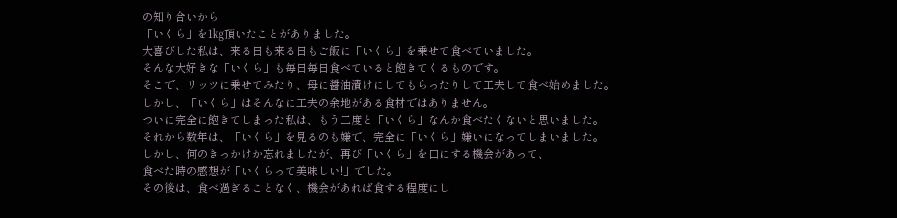の知り合いから
「いくら」を1㎏頂いたことがありました。
大喜びした私は、来る日も来る日もご飯に「いくら」を乗せて食べていました。
そんな大好きな「いくら」も毎日毎日食べていると飽きてくるものです。
そこで、リッツに乗せてみたり、母に醤油漬けにしてもらったりして工夫して食べ始めました。
しかし、「いくら」はそんなに工夫の余地がある食材ではありません。
ついに完全に飽きてしまった私は、もう二度と「いくら」なんか食べたくないと思いました。
それから数年は、「いくら」を見るのも嫌で、完全に「いくら」嫌いになってしまいました。
しかし、何のきっかけか忘れましたが、再び「いくら」を口にする機会があって、
食べた時の感想が「いくらって美味しい!」でした。
その後は、食べ過ぎることなく、機会があれば食する程度にし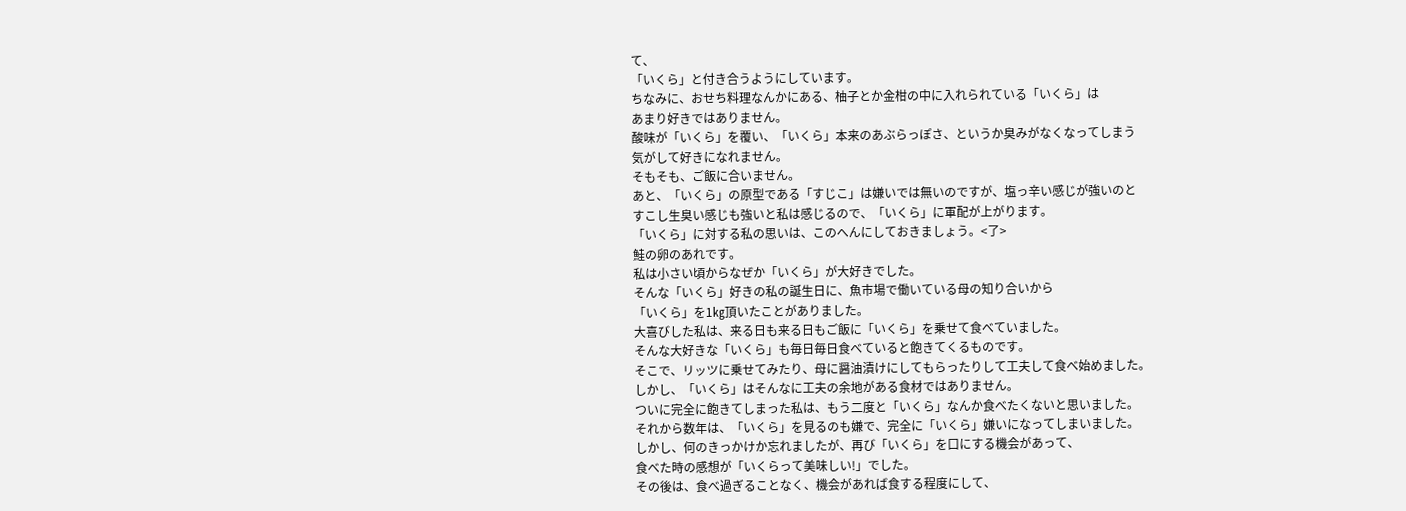て、
「いくら」と付き合うようにしています。
ちなみに、おせち料理なんかにある、柚子とか金柑の中に入れられている「いくら」は
あまり好きではありません。
酸味が「いくら」を覆い、「いくら」本来のあぶらっぽさ、というか臭みがなくなってしまう
気がして好きになれません。
そもそも、ご飯に合いません。
あと、「いくら」の原型である「すじこ」は嫌いでは無いのですが、塩っ辛い感じが強いのと
すこし生臭い感じも強いと私は感じるので、「いくら」に軍配が上がります。
「いくら」に対する私の思いは、このへんにしておきましょう。<了>
鮭の卵のあれです。
私は小さい頃からなぜか「いくら」が大好きでした。
そんな「いくら」好きの私の誕生日に、魚市場で働いている母の知り合いから
「いくら」を1㎏頂いたことがありました。
大喜びした私は、来る日も来る日もご飯に「いくら」を乗せて食べていました。
そんな大好きな「いくら」も毎日毎日食べていると飽きてくるものです。
そこで、リッツに乗せてみたり、母に醤油漬けにしてもらったりして工夫して食べ始めました。
しかし、「いくら」はそんなに工夫の余地がある食材ではありません。
ついに完全に飽きてしまった私は、もう二度と「いくら」なんか食べたくないと思いました。
それから数年は、「いくら」を見るのも嫌で、完全に「いくら」嫌いになってしまいました。
しかし、何のきっかけか忘れましたが、再び「いくら」を口にする機会があって、
食べた時の感想が「いくらって美味しい!」でした。
その後は、食べ過ぎることなく、機会があれば食する程度にして、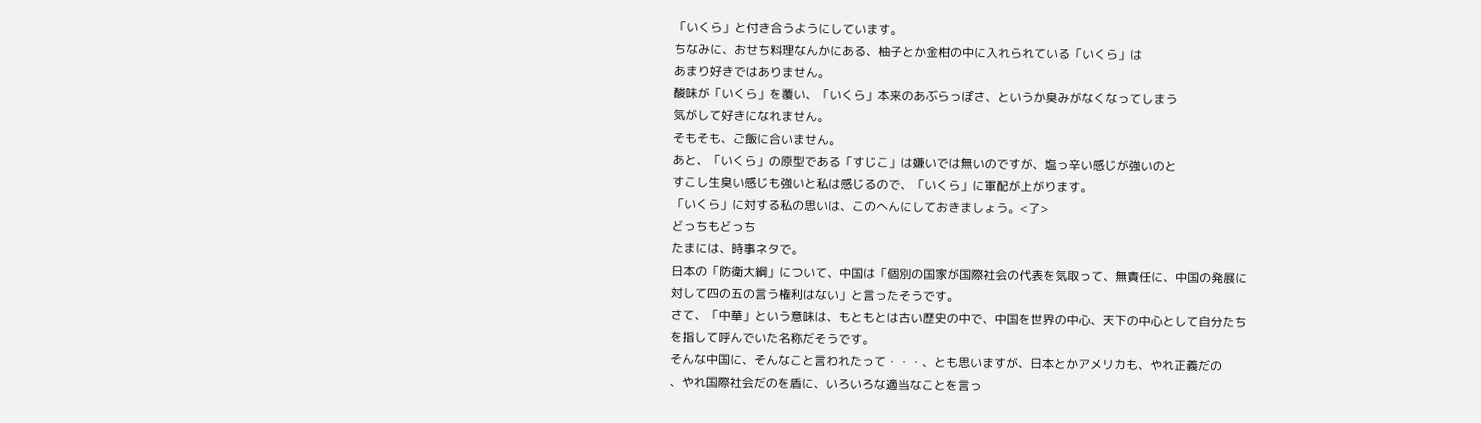「いくら」と付き合うようにしています。
ちなみに、おせち料理なんかにある、柚子とか金柑の中に入れられている「いくら」は
あまり好きではありません。
酸味が「いくら」を覆い、「いくら」本来のあぶらっぽさ、というか臭みがなくなってしまう
気がして好きになれません。
そもそも、ご飯に合いません。
あと、「いくら」の原型である「すじこ」は嫌いでは無いのですが、塩っ辛い感じが強いのと
すこし生臭い感じも強いと私は感じるので、「いくら」に軍配が上がります。
「いくら」に対する私の思いは、このへんにしておきましょう。<了>
どっちもどっち
たまには、時事ネタで。
日本の「防衛大綱」について、中国は「個別の国家が国際社会の代表を気取って、無責任に、中国の発展に
対して四の五の言う権利はない」と言ったそうです。
さて、「中華」という意味は、もともとは古い歴史の中で、中国を世界の中心、天下の中心として自分たち
を指して呼んでいた名称だそうです。
そんな中国に、そんなこと言われたって・・・、とも思いますが、日本とかアメリカも、やれ正義だの
、やれ国際社会だのを盾に、いろいろな適当なことを言っ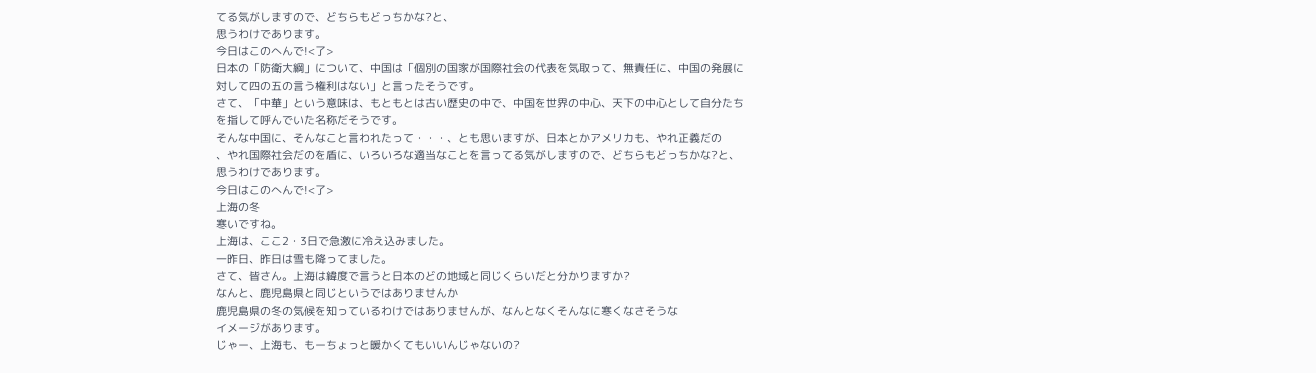てる気がしますので、どちらもどっちかな?と、
思うわけであります。
今日はこのへんで!<了>
日本の「防衛大綱」について、中国は「個別の国家が国際社会の代表を気取って、無責任に、中国の発展に
対して四の五の言う権利はない」と言ったそうです。
さて、「中華」という意味は、もともとは古い歴史の中で、中国を世界の中心、天下の中心として自分たち
を指して呼んでいた名称だそうです。
そんな中国に、そんなこと言われたって・・・、とも思いますが、日本とかアメリカも、やれ正義だの
、やれ国際社会だのを盾に、いろいろな適当なことを言ってる気がしますので、どちらもどっちかな?と、
思うわけであります。
今日はこのへんで!<了>
上海の冬
寒いですね。
上海は、ここ2・3日で急激に冷え込みました。
一昨日、昨日は雪も降ってました。
さて、皆さん。上海は緯度で言うと日本のどの地域と同じくらいだと分かりますか?
なんと、鹿児島県と同じというではありませんか
鹿児島県の冬の気候を知っているわけではありませんが、なんとなくそんなに寒くなさそうな
イメージがあります。
じゃー、上海も、もーちょっと暖かくてもいいんじゃないの?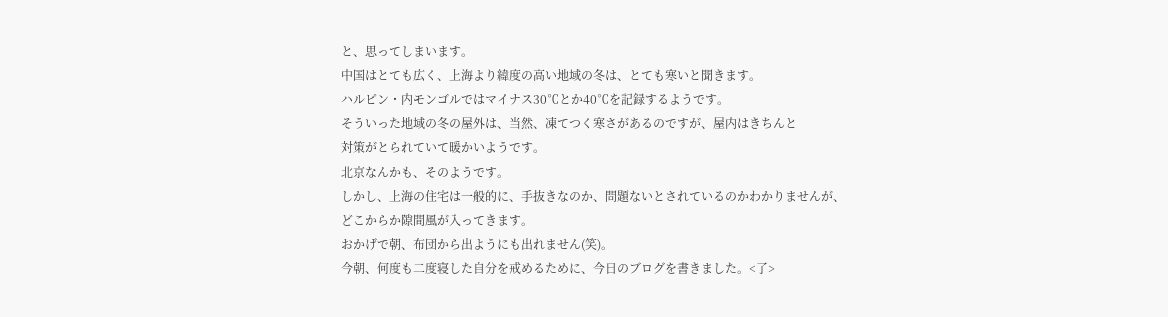と、思ってしまいます。
中国はとても広く、上海より緯度の高い地域の冬は、とても寒いと聞きます。
ハルピン・内モンゴルではマイナス30℃とか40℃を記録するようです。
そういった地域の冬の屋外は、当然、凍てつく寒さがあるのですが、屋内はきちんと
対策がとられていて暖かいようです。
北京なんかも、そのようです。
しかし、上海の住宅は一般的に、手抜きなのか、問題ないとされているのかわかりませんが、
どこからか隙間風が入ってきます。
おかげで朝、布団から出ようにも出れません(笑)。
今朝、何度も二度寝した自分を戒めるために、今日のブログを書きました。<了>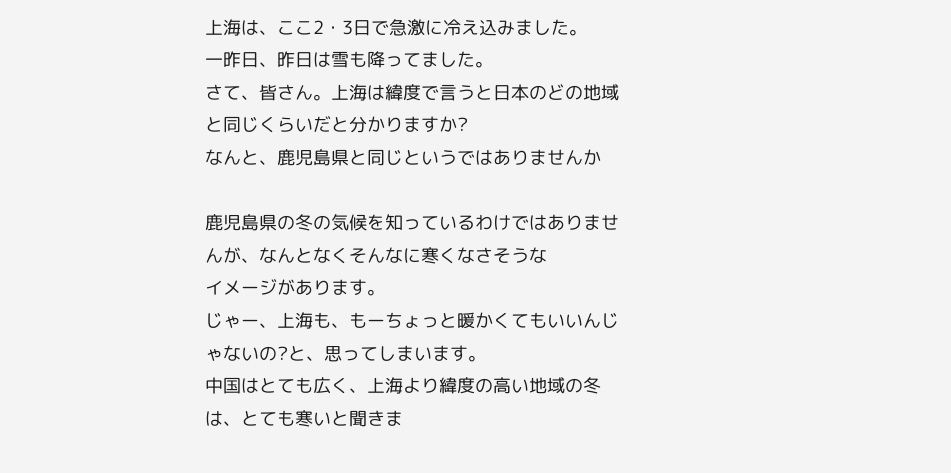上海は、ここ2・3日で急激に冷え込みました。
一昨日、昨日は雪も降ってました。
さて、皆さん。上海は緯度で言うと日本のどの地域と同じくらいだと分かりますか?
なんと、鹿児島県と同じというではありませんか

鹿児島県の冬の気候を知っているわけではありませんが、なんとなくそんなに寒くなさそうな
イメージがあります。
じゃー、上海も、もーちょっと暖かくてもいいんじゃないの?と、思ってしまいます。
中国はとても広く、上海より緯度の高い地域の冬は、とても寒いと聞きま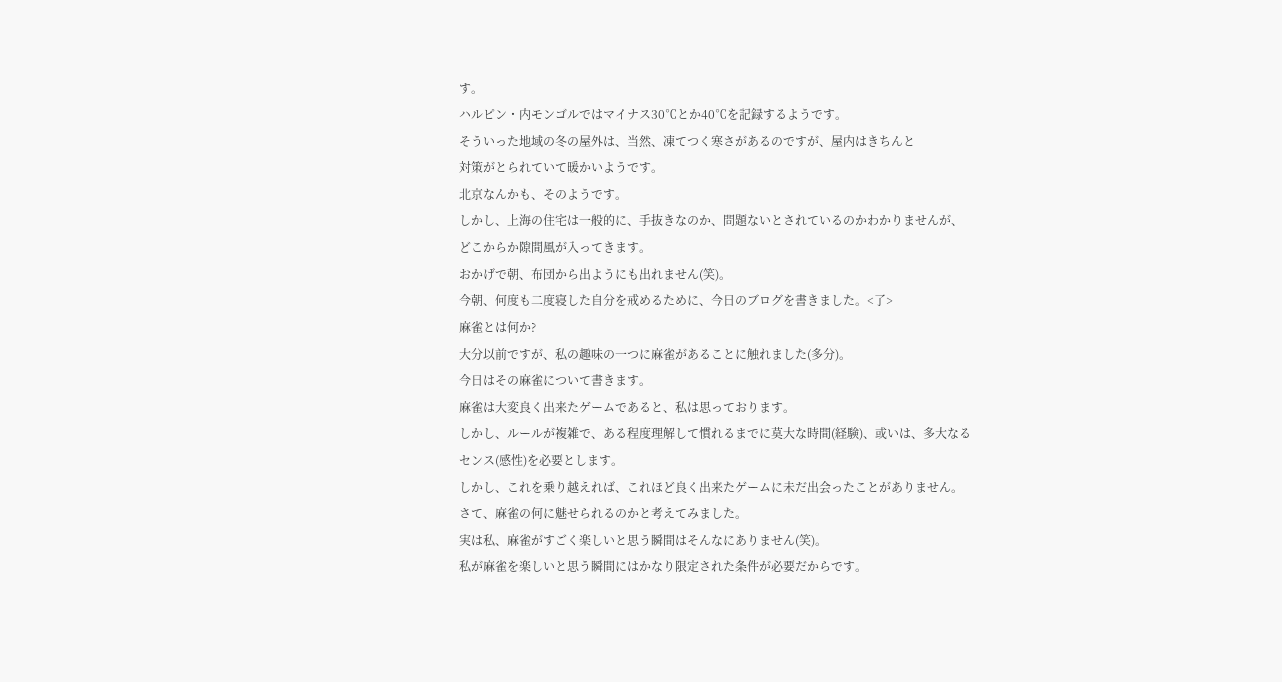す。
ハルピン・内モンゴルではマイナス30℃とか40℃を記録するようです。
そういった地域の冬の屋外は、当然、凍てつく寒さがあるのですが、屋内はきちんと
対策がとられていて暖かいようです。
北京なんかも、そのようです。
しかし、上海の住宅は一般的に、手抜きなのか、問題ないとされているのかわかりませんが、
どこからか隙間風が入ってきます。
おかげで朝、布団から出ようにも出れません(笑)。
今朝、何度も二度寝した自分を戒めるために、今日のブログを書きました。<了>
麻雀とは何か?
大分以前ですが、私の趣味の一つに麻雀があることに触れました(多分)。
今日はその麻雀について書きます。
麻雀は大変良く出来たゲームであると、私は思っております。
しかし、ルールが複雑で、ある程度理解して慣れるまでに莫大な時間(経験)、或いは、多大なる
センス(感性)を必要とします。
しかし、これを乗り越えれば、これほど良く出来たゲームに未だ出会ったことがありません。
さて、麻雀の何に魅せられるのかと考えてみました。
実は私、麻雀がすごく楽しいと思う瞬間はそんなにありません(笑)。
私が麻雀を楽しいと思う瞬間にはかなり限定された条件が必要だからです。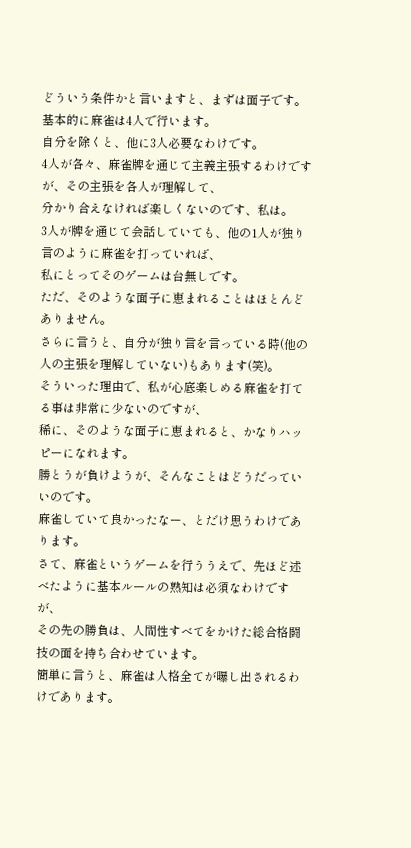どういう条件かと言いますと、まずは面子です。
基本的に麻雀は4人で行います。
自分を除くと、他に3人必要なわけです。
4人が各々、麻雀牌を通じて主義主張するわけですが、その主張を各人が理解して、
分かり合えなければ楽しくないのです、私は。
3人が牌を通じて会話していても、他の1人が独り言のように麻雀を打っていれば、
私にとってそのゲームは台無しです。
ただ、そのような面子に恵まれることはほとんどありません。
さらに言うと、自分が独り言を言っている時(他の人の主張を理解していない)もあります(笑)。
そういった理由で、私が心底楽しめる麻雀を打てる事は非常に少ないのですが、
稀に、そのような面子に恵まれると、かなりハッピーになれます。
勝とうが負けようが、そんなことはどうだっていいのです。
麻雀していて良かったなー、とだけ思うわけであります。
さて、麻雀というゲームを行ううえで、先ほど述べたように基本ルールの熟知は必須なわけですが、
その先の勝負は、人間性すべてをかけた総合格闘技の面を持ち合わせています。
簡単に言うと、麻雀は人格全てが曝し出されるわけであります。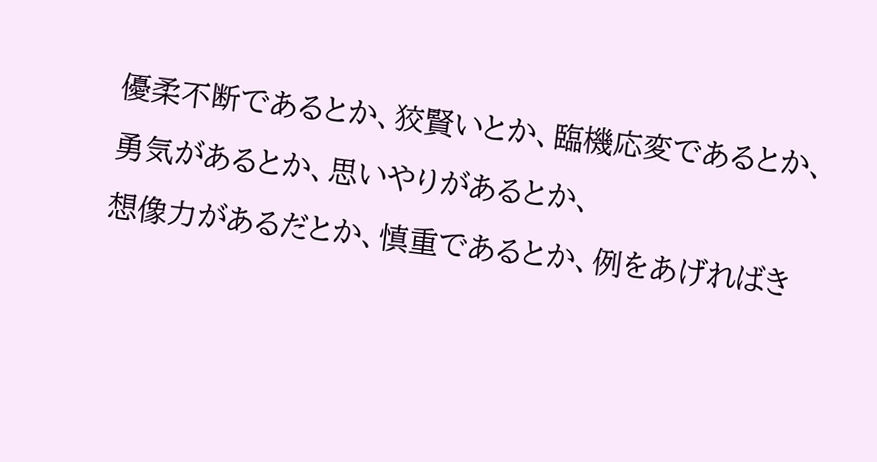優柔不断であるとか、狡賢いとか、臨機応変であるとか、勇気があるとか、思いやりがあるとか、
想像力があるだとか、慎重であるとか、例をあげればき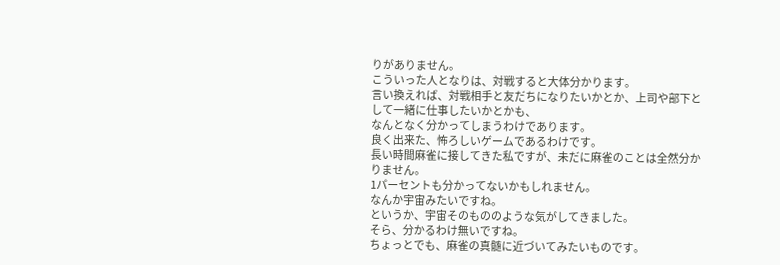りがありません。
こういった人となりは、対戦すると大体分かります。
言い換えれば、対戦相手と友だちになりたいかとか、上司や部下として一緒に仕事したいかとかも、
なんとなく分かってしまうわけであります。
良く出来た、怖ろしいゲームであるわけです。
長い時間麻雀に接してきた私ですが、未だに麻雀のことは全然分かりません。
1パーセントも分かってないかもしれません。
なんか宇宙みたいですね。
というか、宇宙そのもののような気がしてきました。
そら、分かるわけ無いですね。
ちょっとでも、麻雀の真髄に近づいてみたいものです。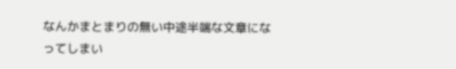なんかまとまりの無い中途半端な文章になってしまい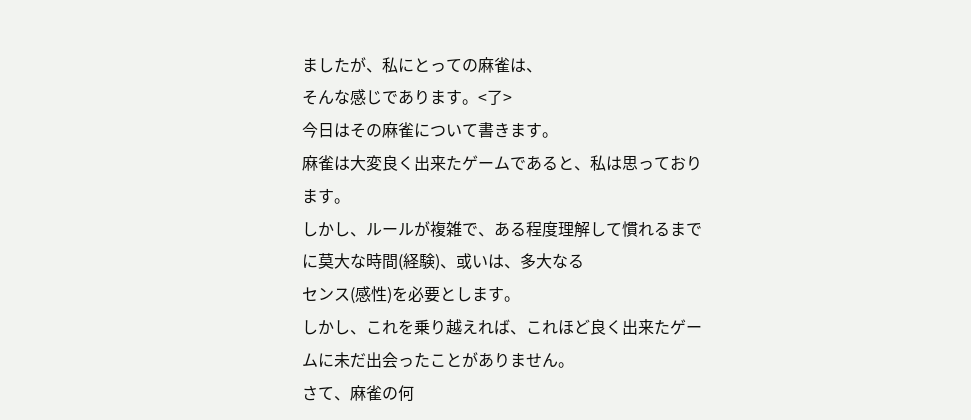ましたが、私にとっての麻雀は、
そんな感じであります。<了>
今日はその麻雀について書きます。
麻雀は大変良く出来たゲームであると、私は思っております。
しかし、ルールが複雑で、ある程度理解して慣れるまでに莫大な時間(経験)、或いは、多大なる
センス(感性)を必要とします。
しかし、これを乗り越えれば、これほど良く出来たゲームに未だ出会ったことがありません。
さて、麻雀の何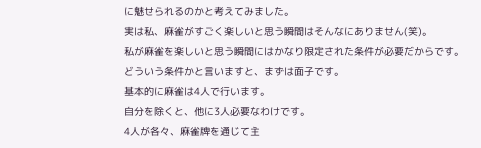に魅せられるのかと考えてみました。
実は私、麻雀がすごく楽しいと思う瞬間はそんなにありません(笑)。
私が麻雀を楽しいと思う瞬間にはかなり限定された条件が必要だからです。
どういう条件かと言いますと、まずは面子です。
基本的に麻雀は4人で行います。
自分を除くと、他に3人必要なわけです。
4人が各々、麻雀牌を通じて主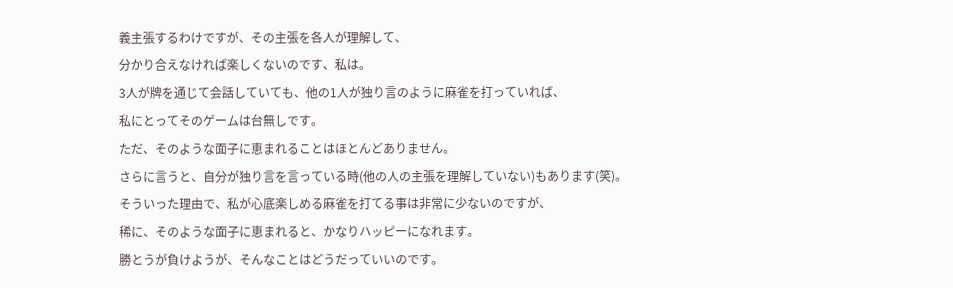義主張するわけですが、その主張を各人が理解して、
分かり合えなければ楽しくないのです、私は。
3人が牌を通じて会話していても、他の1人が独り言のように麻雀を打っていれば、
私にとってそのゲームは台無しです。
ただ、そのような面子に恵まれることはほとんどありません。
さらに言うと、自分が独り言を言っている時(他の人の主張を理解していない)もあります(笑)。
そういった理由で、私が心底楽しめる麻雀を打てる事は非常に少ないのですが、
稀に、そのような面子に恵まれると、かなりハッピーになれます。
勝とうが負けようが、そんなことはどうだっていいのです。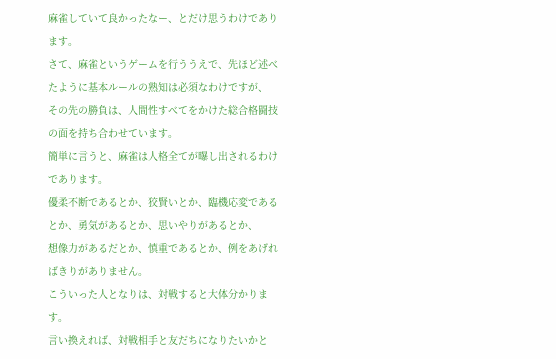麻雀していて良かったなー、とだけ思うわけであります。
さて、麻雀というゲームを行ううえで、先ほど述べたように基本ルールの熟知は必須なわけですが、
その先の勝負は、人間性すべてをかけた総合格闘技の面を持ち合わせています。
簡単に言うと、麻雀は人格全てが曝し出されるわけであります。
優柔不断であるとか、狡賢いとか、臨機応変であるとか、勇気があるとか、思いやりがあるとか、
想像力があるだとか、慎重であるとか、例をあげればきりがありません。
こういった人となりは、対戦すると大体分かります。
言い換えれば、対戦相手と友だちになりたいかと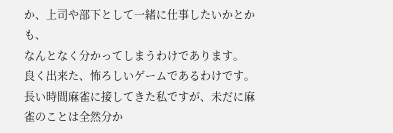か、上司や部下として一緒に仕事したいかとかも、
なんとなく分かってしまうわけであります。
良く出来た、怖ろしいゲームであるわけです。
長い時間麻雀に接してきた私ですが、未だに麻雀のことは全然分か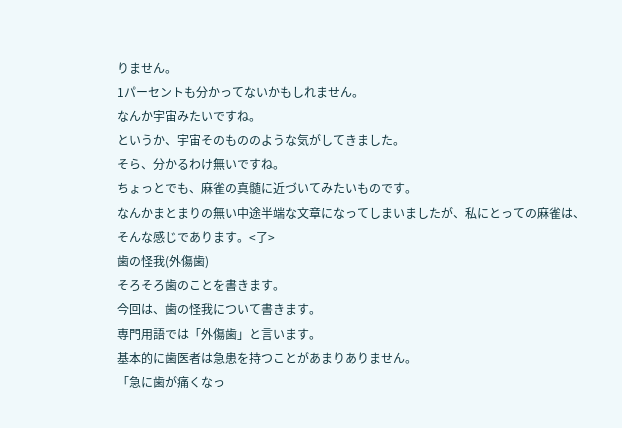りません。
1パーセントも分かってないかもしれません。
なんか宇宙みたいですね。
というか、宇宙そのもののような気がしてきました。
そら、分かるわけ無いですね。
ちょっとでも、麻雀の真髄に近づいてみたいものです。
なんかまとまりの無い中途半端な文章になってしまいましたが、私にとっての麻雀は、
そんな感じであります。<了>
歯の怪我(外傷歯)
そろそろ歯のことを書きます。
今回は、歯の怪我について書きます。
専門用語では「外傷歯」と言います。
基本的に歯医者は急患を持つことがあまりありません。
「急に歯が痛くなっ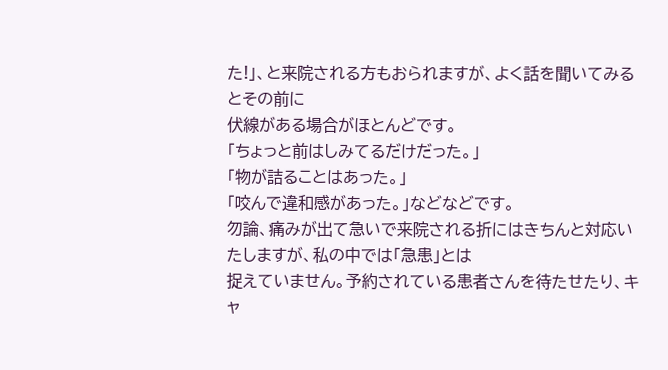た!」、と来院される方もおられますが、よく話を聞いてみるとその前に
伏線がある場合がほとんどです。
「ちょっと前はしみてるだけだった。」
「物が詰ることはあった。」
「咬んで違和感があった。」などなどです。
勿論、痛みが出て急いで来院される折にはきちんと対応いたしますが、私の中では「急患」とは
捉えていません。予約されている患者さんを待たせたり、キャ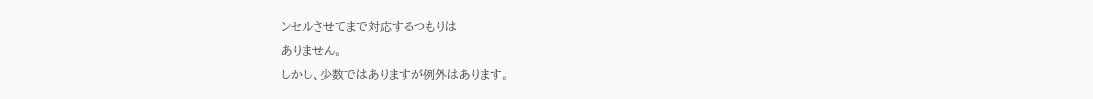ンセルさせてまで対応するつもりは
ありません。
しかし、少数ではありますが例外はあります。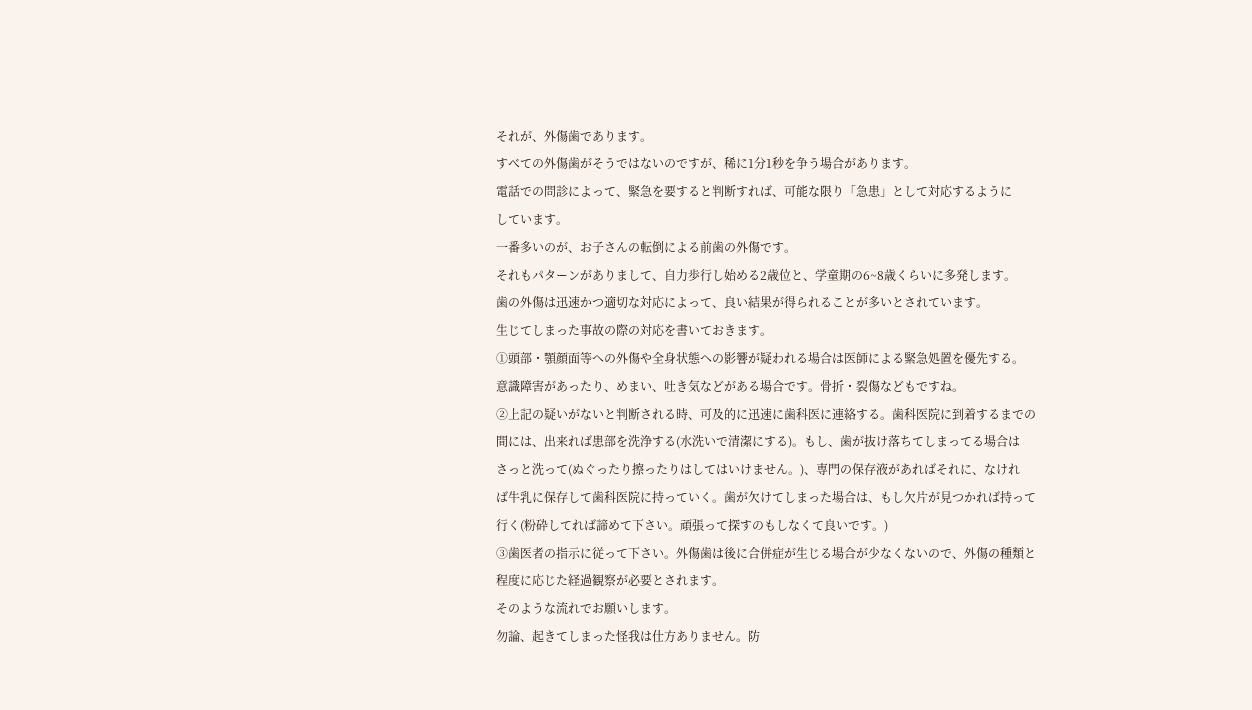それが、外傷歯であります。
すべての外傷歯がそうではないのですが、稀に1分1秒を争う場合があります。
電話での問診によって、緊急を要すると判断すれば、可能な限り「急患」として対応するように
しています。
一番多いのが、お子さんの転倒による前歯の外傷です。
それもパターンがありまして、自力歩行し始める2歳位と、学童期の6~8歳くらいに多発します。
歯の外傷は迅速かつ適切な対応によって、良い結果が得られることが多いとされています。
生じてしまった事故の際の対応を書いておきます。
①頭部・顎顔面等への外傷や全身状態への影響が疑われる場合は医師による緊急処置を優先する。
意識障害があったり、めまい、吐き気などがある場合です。骨折・裂傷などもですね。
②上記の疑いがないと判断される時、可及的に迅速に歯科医に連絡する。歯科医院に到着するまでの
間には、出来れば患部を洗浄する(水洗いで清潔にする)。もし、歯が抜け落ちてしまってる場合は
さっと洗って(ぬぐったり擦ったりはしてはいけません。)、専門の保存液があればそれに、なけれ
ば牛乳に保存して歯科医院に持っていく。歯が欠けてしまった場合は、もし欠片が見つかれば持って
行く(粉砕してれば諦めて下さい。頑張って探すのもしなくて良いです。)
③歯医者の指示に従って下さい。外傷歯は後に合併症が生じる場合が少なくないので、外傷の種類と
程度に応じた経過観察が必要とされます。
そのような流れでお願いします。
勿論、起きてしまった怪我は仕方ありません。防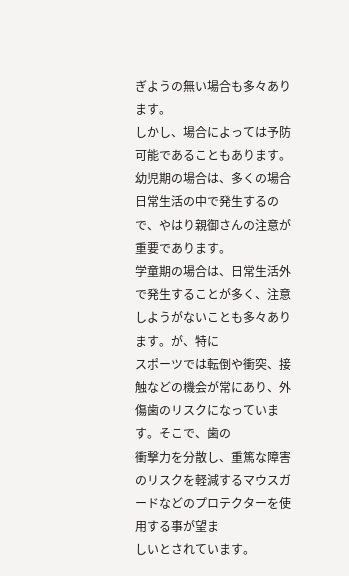ぎようの無い場合も多々あります。
しかし、場合によっては予防可能であることもあります。
幼児期の場合は、多くの場合日常生活の中で発生するので、やはり親御さんの注意が重要であります。
学童期の場合は、日常生活外で発生することが多く、注意しようがないことも多々あります。が、特に
スポーツでは転倒や衝突、接触などの機会が常にあり、外傷歯のリスクになっています。そこで、歯の
衝撃力を分散し、重篤な障害のリスクを軽減するマウスガードなどのプロテクターを使用する事が望ま
しいとされています。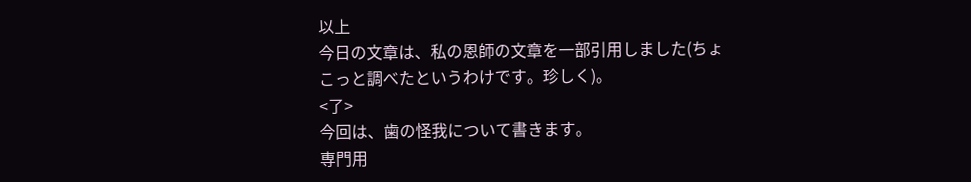以上
今日の文章は、私の恩師の文章を一部引用しました(ちょこっと調べたというわけです。珍しく)。
<了>
今回は、歯の怪我について書きます。
専門用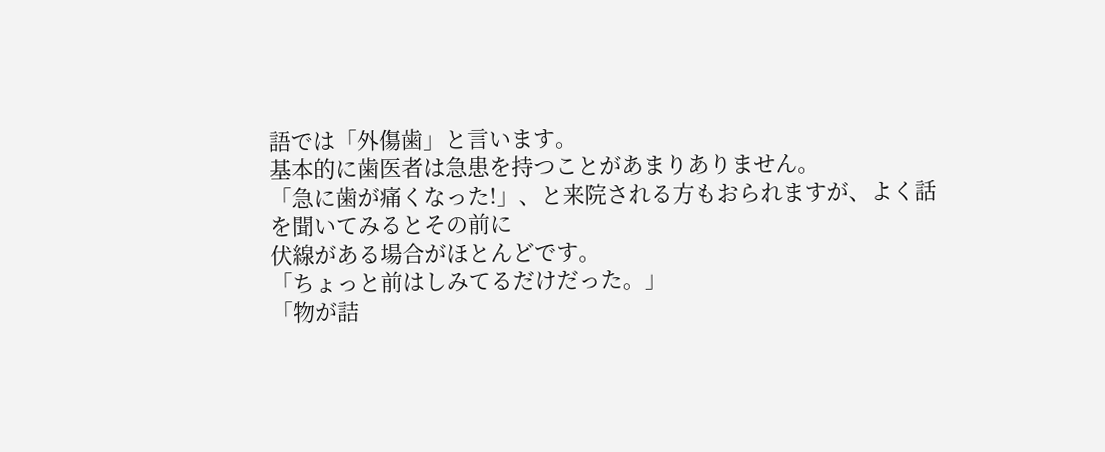語では「外傷歯」と言います。
基本的に歯医者は急患を持つことがあまりありません。
「急に歯が痛くなった!」、と来院される方もおられますが、よく話を聞いてみるとその前に
伏線がある場合がほとんどです。
「ちょっと前はしみてるだけだった。」
「物が詰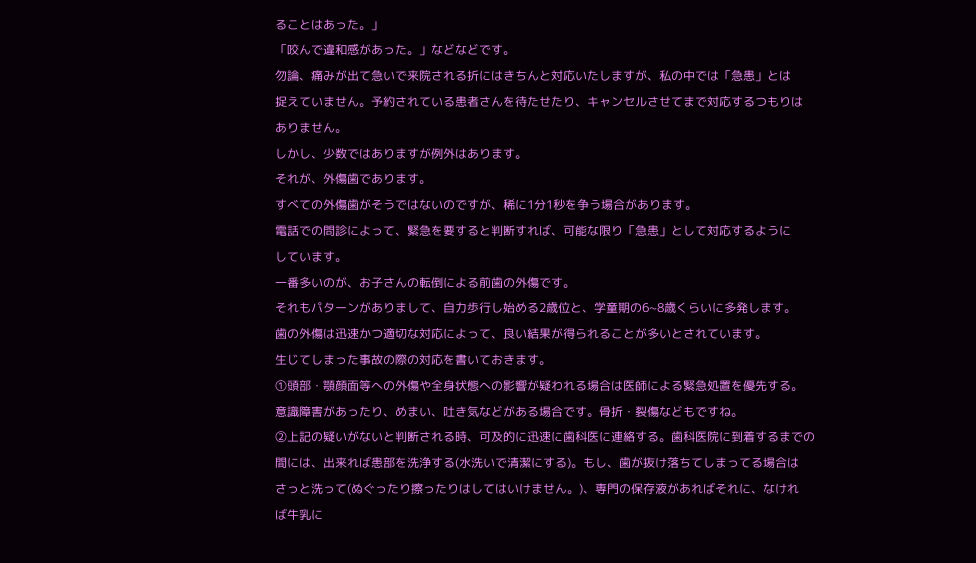ることはあった。」
「咬んで違和感があった。」などなどです。
勿論、痛みが出て急いで来院される折にはきちんと対応いたしますが、私の中では「急患」とは
捉えていません。予約されている患者さんを待たせたり、キャンセルさせてまで対応するつもりは
ありません。
しかし、少数ではありますが例外はあります。
それが、外傷歯であります。
すべての外傷歯がそうではないのですが、稀に1分1秒を争う場合があります。
電話での問診によって、緊急を要すると判断すれば、可能な限り「急患」として対応するように
しています。
一番多いのが、お子さんの転倒による前歯の外傷です。
それもパターンがありまして、自力歩行し始める2歳位と、学童期の6~8歳くらいに多発します。
歯の外傷は迅速かつ適切な対応によって、良い結果が得られることが多いとされています。
生じてしまった事故の際の対応を書いておきます。
①頭部・顎顔面等への外傷や全身状態への影響が疑われる場合は医師による緊急処置を優先する。
意識障害があったり、めまい、吐き気などがある場合です。骨折・裂傷などもですね。
②上記の疑いがないと判断される時、可及的に迅速に歯科医に連絡する。歯科医院に到着するまでの
間には、出来れば患部を洗浄する(水洗いで清潔にする)。もし、歯が抜け落ちてしまってる場合は
さっと洗って(ぬぐったり擦ったりはしてはいけません。)、専門の保存液があればそれに、なけれ
ば牛乳に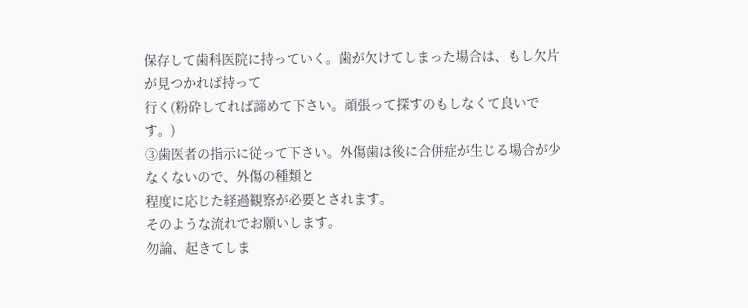保存して歯科医院に持っていく。歯が欠けてしまった場合は、もし欠片が見つかれば持って
行く(粉砕してれば諦めて下さい。頑張って探すのもしなくて良いです。)
③歯医者の指示に従って下さい。外傷歯は後に合併症が生じる場合が少なくないので、外傷の種類と
程度に応じた経過観察が必要とされます。
そのような流れでお願いします。
勿論、起きてしま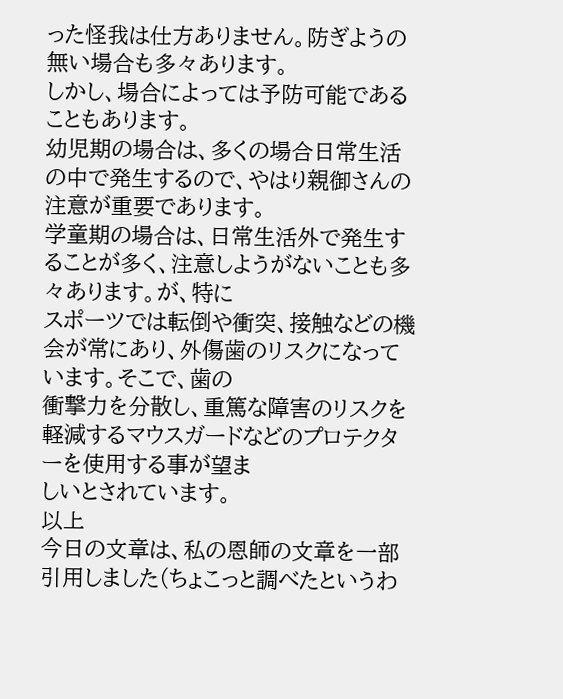った怪我は仕方ありません。防ぎようの無い場合も多々あります。
しかし、場合によっては予防可能であることもあります。
幼児期の場合は、多くの場合日常生活の中で発生するので、やはり親御さんの注意が重要であります。
学童期の場合は、日常生活外で発生することが多く、注意しようがないことも多々あります。が、特に
スポーツでは転倒や衝突、接触などの機会が常にあり、外傷歯のリスクになっています。そこで、歯の
衝撃力を分散し、重篤な障害のリスクを軽減するマウスガードなどのプロテクターを使用する事が望ま
しいとされています。
以上
今日の文章は、私の恩師の文章を一部引用しました(ちょこっと調べたというわ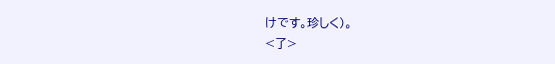けです。珍しく)。
<了>